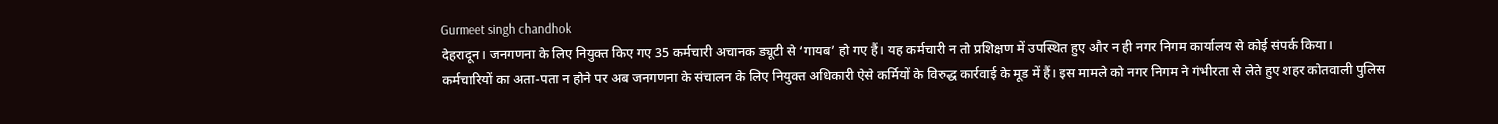Gurmeet singh chandhok
देहरादून। जनगणना के लिए नियुक्त किए गए 35 कर्मचारी अचानक ड्यूटी से ‘गायब’ हो गए हैं। यह कर्मचारी न तो प्रशिक्षण में उपस्थित हुए और न ही नगर निगम कार्यालय से कोई संपर्क किया।
कर्मचारियों का अता-पता न होने पर अब जनगणना के संचालन के लिए नियुक्त अधिकारी ऐसे कर्मियों के विरुद्ध कार्रवाई के मूड में हैं। इस मामले को नगर निगम ने गंभीरता से लेते हुए शहर कोतवाली पुलिस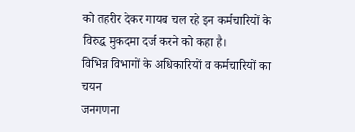को तहरीर देकर गायब चल रहे इन कर्मचारियों के विरुद्ध मुकदमा दर्ज करने को कहा है।
विभिन्न विभागों के अधिकारियों व कर्मचारियों का चयन
जनगणना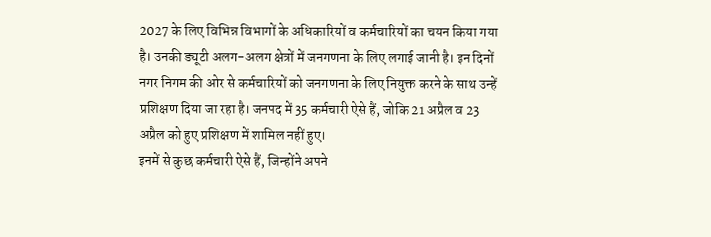2027 के लिए विभिन्न विभागों के अधिकारियों व कर्मचारियों का चयन किया गया है। उनकी ड्यूटी अलग-अलग क्षेत्रों में जनगणना के लिए लगाई जानी है। इन दिनों नगर निगम की ओर से कर्मचारियों को जनगणना के लिए नियुक्त करने के साथ उन्हें प्रशिक्षण दिया जा रहा है। जनपद में 35 कर्मचारी ऐसे हैं, जोकि 21 अप्रैल व 23 अप्रैल को हुए प्रशिक्षण में शामिल नहीं हुए।
इनमें से कुछ कर्मचारी ऐसे हैं, जिन्होंने अपने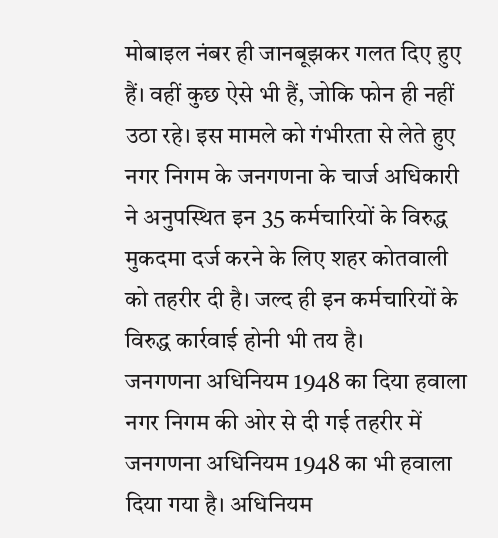मोबाइल नंबर ही जानबूझकर गलत दिए हुए हैं। वहीं कुछ ऐसे भी हैं, जोकि फोन ही नहीं उठा रहे। इस मामले को गंभीरता से लेते हुए नगर निगम के जनगणना के चार्ज अधिकारी ने अनुपस्थित इन 35 कर्मचारियों के विरुद्ध मुकदमा दर्ज करने के लिए शहर कोतवाली को तहरीर दी है। जल्द ही इन कर्मचारियों के विरुद्ध कार्रवाई होनी भी तय है।
जनगणना अधिनियम 1948 का दिया हवाला
नगर निगम की ओर से दी गई तहरीर में जनगणना अधिनियम 1948 का भी हवाला दिया गया है। अधिनियम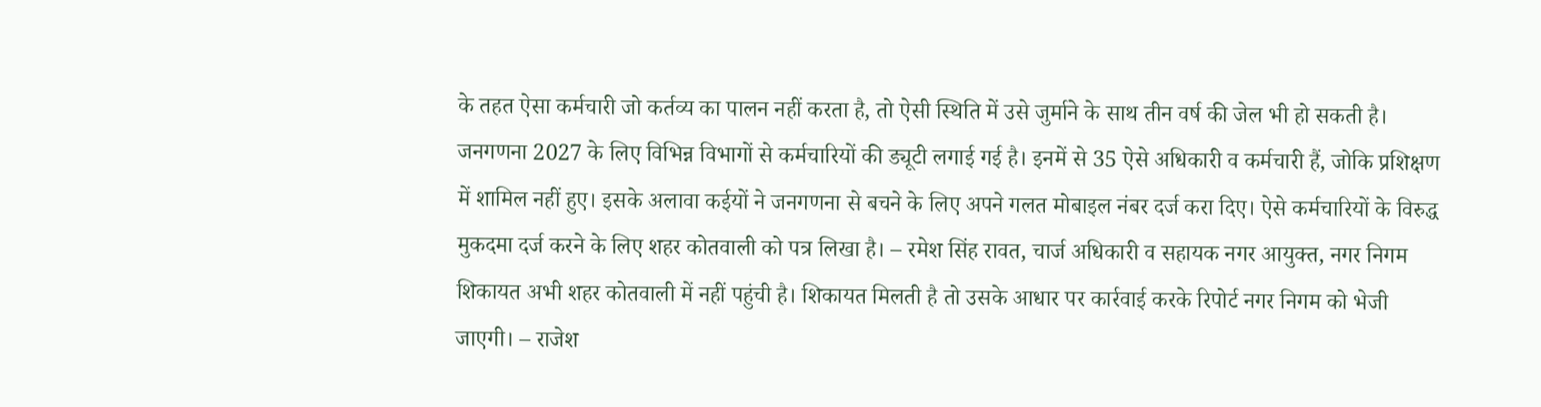के तहत ऐसा कर्मचारी जो कर्तव्य का पालन नहीं करता है, तो ऐसी स्थिति में उसे जुर्माने के साथ तीन वर्ष की जेल भी हो सकती है।
जनगणना 2027 के लिए विभिन्न विभागों से कर्मचारियों की ड्यूटी लगाई गई है। इनमें से 35 ऐसे अधिकारी व कर्मचारी हैं, जोकि प्रशिक्षण में शामिल नहीं हुए। इसके अलावा कईयों ने जनगणना से बचने के लिए अपने गलत मोबाइल नंबर दर्ज करा दिए। ऐसे कर्मचारियों के विरुद्ध मुकदमा दर्ज करने के लिए शहर कोतवाली को पत्र लिखा है। – रमेश सिंह रावत, चार्ज अधिकारी व सहायक नगर आयुक्त, नगर निगम
शिकायत अभी शहर कोतवाली में नहीं पहुंची है। शिकायत मिलती है तो उसके आधार पर कार्रवाई करके रिपोर्ट नगर निगम को भेजी जाएगी। – राजेश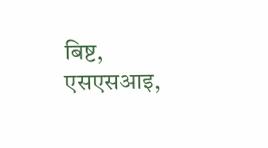बिष्ट, एसएसआइ,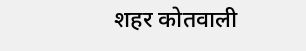शहर कोतवाली